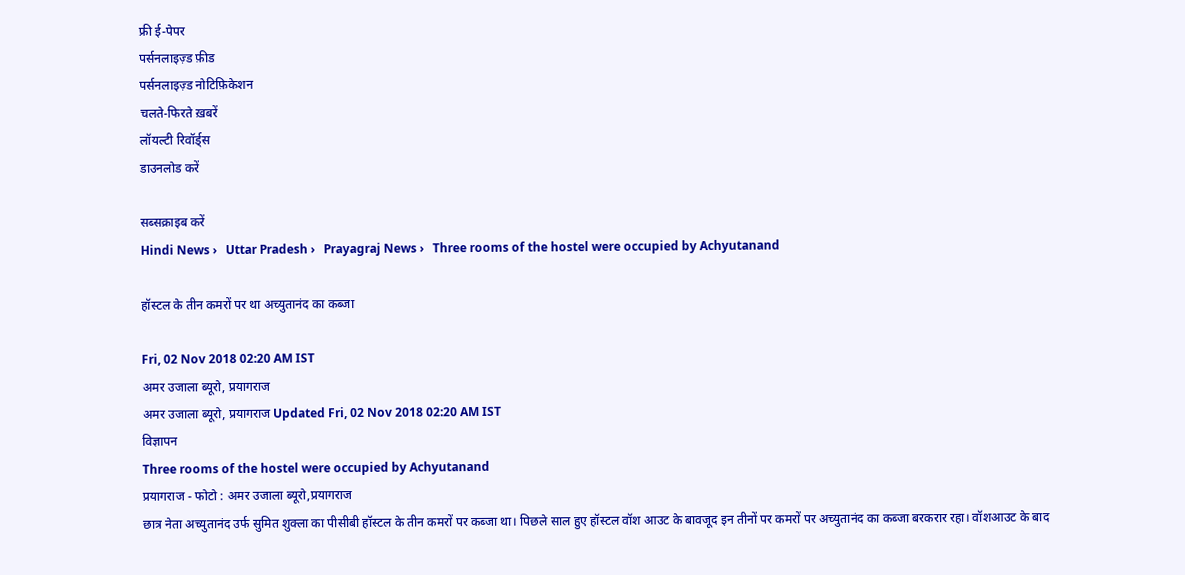फ्री ई-पेपर
पर्सनलाइज़्ड फ़ीड
पर्सनलाइज़्ड नोटिफ़िकेशन
चलते-फिरते ख़बरें
लॉयल्टी रिवॉर्ड्स
डाउनलोड करें

सब्सक्राइब करें
Hindi News ›   Uttar Pradesh ›   Prayagraj News ›   Three rooms of the hostel were occupied by Achyutanand

हॉस्टल के तीन कमरों पर था अच्युतानंद का कब्जा

Fri, 02 Nov 2018 02:20 AM IST
अमर उजाला ब्यूरो, प्रयागराज
अमर उजाला ब्यूरो, प्रयागराज Updated Fri, 02 Nov 2018 02:20 AM IST
विज्ञापन
Three rooms of the hostel were occupied by Achyutanand
प्रयागराज - फोटो : अमर उजाला ब्यूरो,प्रयागराज
छात्र नेता अच्युतानंद उर्फ सुमित शुक्ला का पीसीबी हॉस्टल के तीन कमरों पर कब्जा था। पिछले साल हुए हॉस्टल वॉश आउट के बावजूद इन तीनों पर कमरों पर अच्युतानंद का कब्जा बरकरार रहा। वॉशआउट के बाद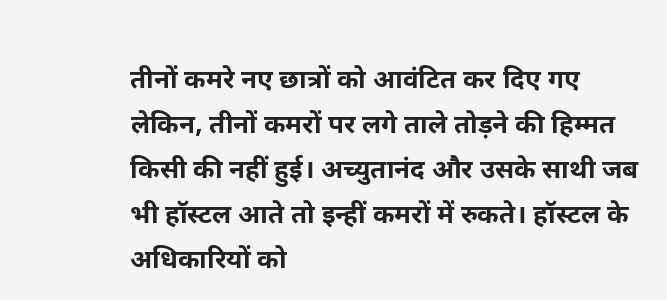तीनों कमरे नए छात्रों को आवंटित कर दिए गए लेकिन, तीनों कमरों पर लगे ताले तोड़ने की हिम्मत किसी की नहीं हुई। अच्युतानंद और उसके साथी जब भी हॉस्टल आते तो इन्हीं कमरों में रुकते। हॉस्टल के अधिकारियों को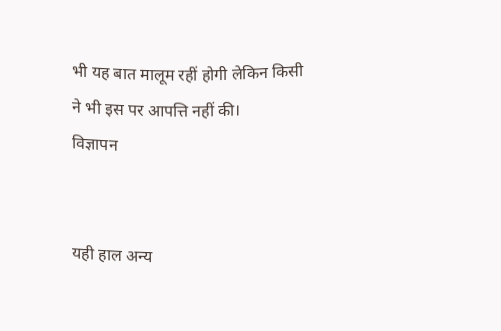भी यह बात मालूम रहीं होगी लेकिन किसी ने भी इस पर आपत्ति नहीं की।
विज्ञापन


यही हाल अन्य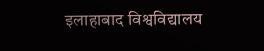इलाहाबाद विश्वविद्यालय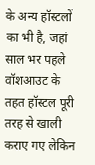के अन्य हॉस्टलों का भी है, जहां साल भर पहले वॉशआउट के तहत हॉस्टल पूरी तरह से खाली कराए गए लेकिन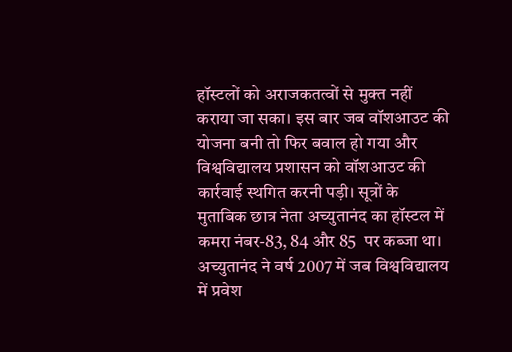हॉस्टलों को अराजकतत्वों से मुक्त नहीं कराया जा सका। इस बार जब वॉशआउट की योजना बनी तो फिर बवाल हो गया और विश्वविद्यालय प्रशासन को वॉशआउट की कार्रवाई स्थगित करनी पड़ी। सूत्रों के मुताबिक छात्र नेता अच्युतानंद का हॉस्टल में कमरा नंबर-83, 84 और 85  पर कब्जा था। अच्युतानंद ने वर्ष 2007 में जब विश्वविद्यालय में प्रवेश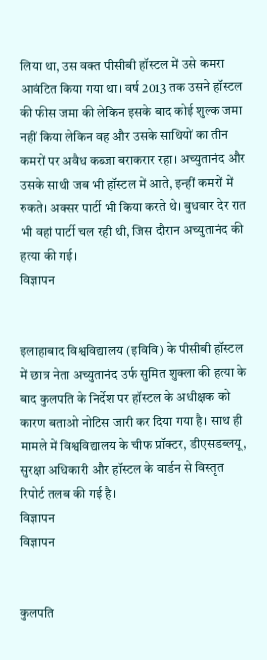लिया था, उस वक्त पीसीबी हॉस्टल में उसे कमरा आवंटित किया गया था। वर्ष 2013 तक उसने हॉस्टल की फीस जमा की लेकिन इसके बाद कोई शुल्क जमा नहीं किया लेकिन वह और उसके साथियों का तीन कमरों पर अवैध कब्जा बराकरार रहा। अच्युतानंद और उसके साथी जब भी हॉस्टल में आते, इन्हीं कमरों में रुकते। अक्सर पार्टी भी किया करते थे। बुधवार देर रात भी वहां पार्टी चल रही थी, जिस दौरान अच्युतानंद की हत्या की गई।
विज्ञापन


इलाहाबाद विश्वविद्यालय (इविवि) के पीसीबी हॉस्टल में छात्र नेता अच्युतानंद उर्फ सुमित शुक्ला की हत्या के बाद कुलपति के निर्देश पर हॉस्टल के अधीक्षक को कारण बताओ नोटिस जारी कर दिया गया है। साथ ही मामले में विश्वविद्यालय के चीफ प्रॉक्टर, डीएसडब्लयू, सुरक्षा अधिकारी और हॉस्टल के वार्डन से विस्तृत रिपोर्ट तलब की गई है।
विज्ञापन
विज्ञापन


कुलपति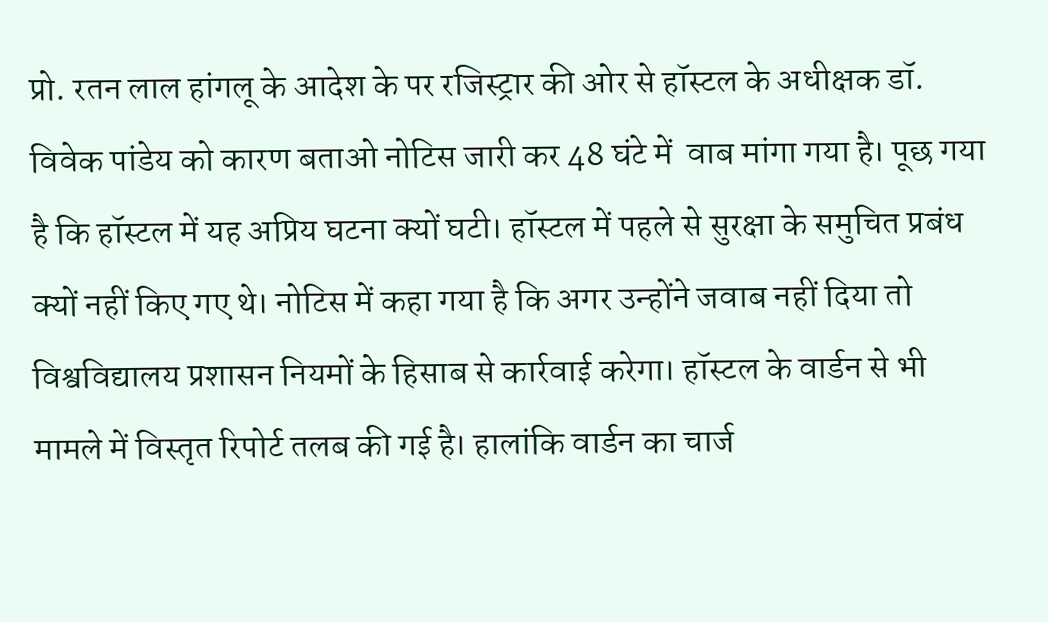प्रो. रतन लाल हांगलू के आदेश के पर रजिस्ट्रार की ओर से हॉस्टल के अधीक्षक डॉ. विवेक पांडेय को कारण बताओ नोटिस जारी कर 48 घंटे में  वाब मांगा गया है। पूछ गया है कि हॉस्टल में यह अप्रिय घटना क्यों घटी। हॉस्टल में पहले से सुरक्षा के समुचित प्रबंध क्यों नहीं किए गए थे। नोटिस में कहा गया है कि अगर उन्होंने जवाब नहीं दिया तो विश्वविद्यालय प्रशासन नियमों के हिसाब से कार्रवाई करेगा। हॉस्टल के वार्डन से भी मामले में विस्तृत रिपोर्ट तलब की गई है। हालांकि वार्डन का चार्ज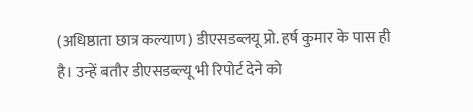(अधिष्ठाता छात्र कल्याण) डीएसडब्लयू प्रो. हर्ष कुमार के पास ही है। उन्हें बतौर डीएसडब्ल्यू भी रिपोर्ट देने को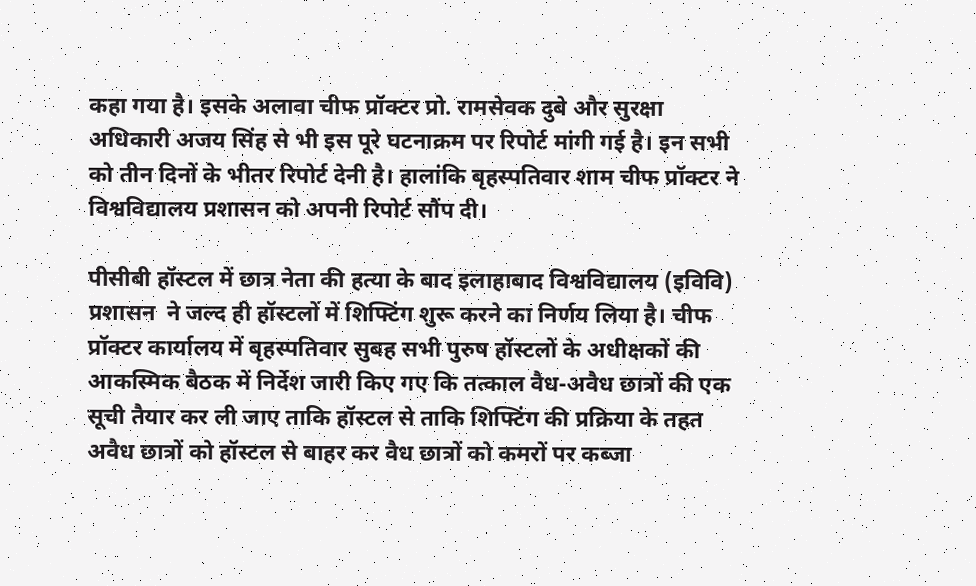कहा गया है। इसके अलावा चीफ प्रॉक्टर प्रो. रामसेवक दुबे और सुरक्षा अधिकारी अजय सिंह से भी इस पूरे घटनाक्रम पर रिपोर्ट मांगी गई है। इन सभी को तीन दिनों के भीतर रिपोर्ट देनी है। हालांकि बृहस्पतिवार शाम चीफ प्रॉक्टर ने विश्वविद्यालय प्रशासन को अपनी रिपोर्ट सौंप दी।

पीसीबी हॉस्टल में छात्र नेता की हत्या के बाद इलाहाबाद विश्वविद्यालय (इविवि) प्रशासन  ने जल्द ही हॉस्टलों में शिफ्टिंग शुरू करने का निर्णय लिया है। चीफ प्रॉक्टर कार्यालय में बृहस्पतिवार सुबह सभी पुरुष हॉस्टलों के अधीक्षकों की आकस्मिक बैठक में निर्देश जारी किए गए कि तत्काल वैध-अवैध छात्रों की एक सूची तैयार कर ली जाए ताकि हॉस्टल से ताकि शिफ्टिंग की प्रक्रिया के तहत अवैध छात्रों को हॉस्टल से बाहर कर वैध छात्रों को कमरों पर कब्जा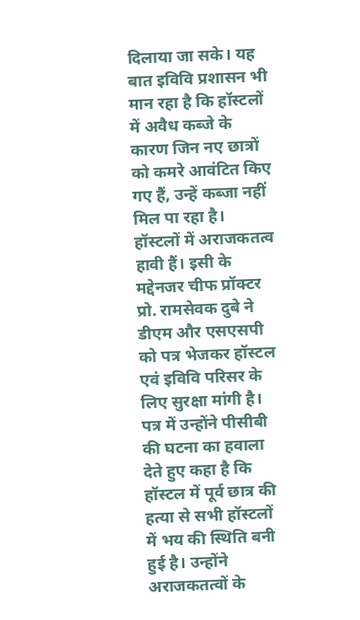दिलाया जा सके। यह बात इविवि प्रशासन भी मान रहा है कि हॉस्टलों में अवैध कब्जे के कारण जिन नए छात्रों को कमरे आवंटित किए गए हैं, उन्हें कब्जा नहीं मिल पा रहा है। हॉस्टलों में अराजकतत्व हावी हैं। इसी के मद्देनजर चीफ प्रॉक्टर प्रो. रामसेवक दुबे ने डीएम और एसएसपी को पत्र भेजकर हॉस्टल एवं इविवि परिसर के लिए सुरक्षा मांगी है। पत्र में उन्होंने पीसीबी की घटना का हवाला देते हुए कहा है कि हॉस्टल में पूर्व छात्र की हत्या से सभी हॉस्टलों में भय की स्थिति बनी हुई है। उन्होंने अराजकतत्वों के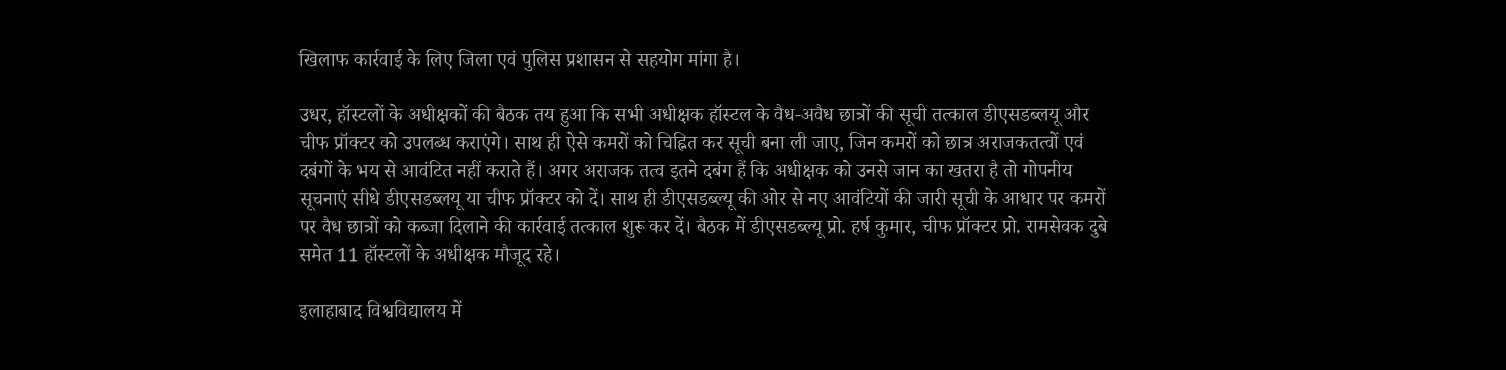खिलाफ कार्रवाई के लिए जिला एवं पुलिस प्रशासन से सहयोग मांगा है।

उधर, हॉस्टलों के अधीक्षकों की बैठक तय हुआ कि सभी अधीक्षक हॉस्टल के वैध-अवैध छात्रों की सूची तत्काल डीएसडब्लयू और चीफ प्रॉक्टर को उपलब्ध कराएंगे। साथ ही ऐसे कमरों को चिह्नित कर सूची बना ली जाए, जिन कमरों को छात्र अराजकतत्वों एवं दबंगों के भय से आवंटित नहीं कराते हैं। अगर अराजक तत्व इतने दबंग हैं कि अधीक्षक को उनसे जान का खतरा है तो गोपनीय सूचनाएं सीधे डीएसडब्लयू या चीफ प्रॉक्टर को दें। साथ ही डीएसडब्ल्यू की ओर से नए आवंटियों की जारी सूची के आधार पर कमरों पर वैध छात्रों को कब्जा दिलाने की कार्रवाई तत्काल शुरू कर दें। बैठक में डीएसडब्ल्यू प्रो. हर्ष कुमार, चीफ प्रॉक्टर प्रो. रामसेवक दुबे समेत 11 हॉस्टलों के अधीक्षक मौजूद रहे।

इलाहाबाद विश्वविद्यालय में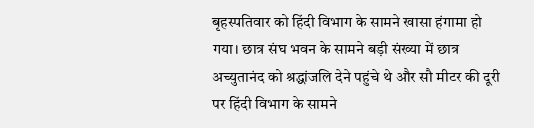बृहस्पतिवार को हिंदी विभाग के सामने खासा हंगामा हो गया। छात्र संघ भवन के सामने बड़ी संख्या में छात्र अच्युतानंद को श्रद्धांजलि देने पहुंचे थे और सौ मीटर की दूरी पर हिंदी विभाग के सामने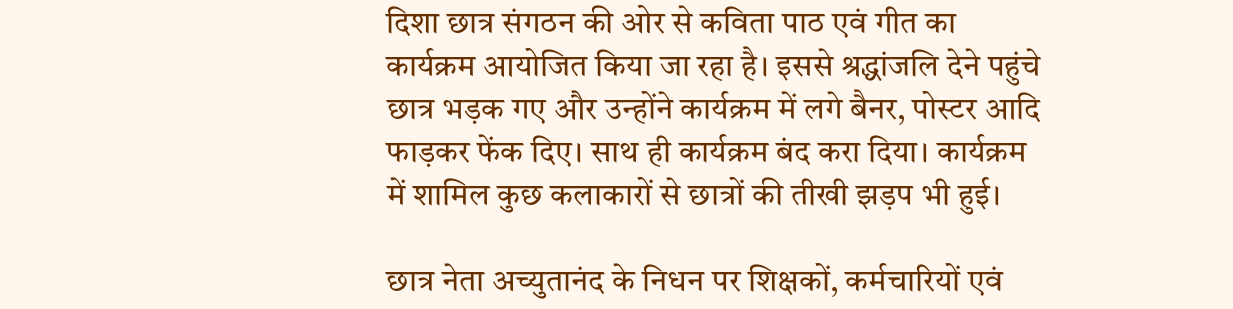दिशा छात्र संगठन की ओर से कविता पाठ एवं गीत का कार्यक्रम आयोजित किया जा रहा है। इससे श्रद्धांजलि देने पहुंचे छात्र भड़क गए और उन्होंने कार्यक्रम में लगे बैनर, पोस्टर आदि फाड़कर फेंक दिए। साथ ही कार्यक्रम बंद करा दिया। कार्यक्रम में शामिल कुछ कलाकारों से छात्रों की तीखी झड़प भी हुई।

छात्र नेता अच्युतानंद के निधन पर शिक्षकों, कर्मचारियों एवं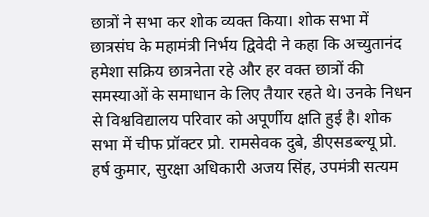छात्रों ने सभा कर शोक व्यक्त किया। शोक सभा में छात्रसंघ के महामंत्री निर्भय द्विवेदी ने कहा कि अच्युतानंद हमेशा सक्रिय छात्रनेता रहे और हर वक्त छात्रों की समस्याओं के समाधान के लिए तैयार रहते थे। उनके निधन से विश्वविद्यालय परिवार को अपूर्णीय क्षति हुई है। शोक सभा में चीफ प्रॉक्टर प्रो. रामसेवक दुबे, डीएसडब्ल्यू प्रो. हर्ष कुमार, सुरक्षा अधिकारी अजय सिंह, उपमंत्री सत्यम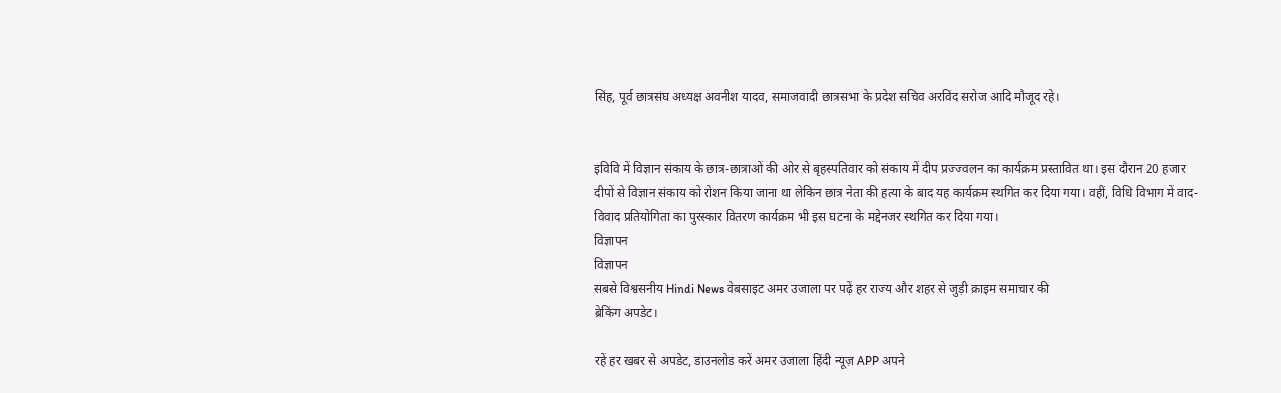सिंह, पूर्व छात्रसंघ अध्यक्ष अवनीश यादव, समाजवादी छात्रसभा के प्रदेश सचिव अरविंद सरोज आदि मौजूद रहे।


इविवि में विज्ञान संकाय के छात्र-छात्राओं की ओर से बृहस्पतिवार को संकाय में दीप प्रज्ज्वलन का कार्यक्रम प्रस्तावित था। इस दौरान 20 हजार दीपों से विज्ञान संकाय को रोशन किया जाना था लेकिन छात्र नेता की हत्या के बाद यह कार्यक्रम स्थगित कर दिया गया। वहीं, विधि विभाग में वाद-विवाद प्रतियोगिता का पुरस्कार वितरण कार्यक्रम भी इस घटना के मद्देनजर स्थगित कर दिया गया।
विज्ञापन
विज्ञापन
सबसे विश्वसनीय Hindi News वेबसाइट अमर उजाला पर पढ़ें हर राज्य और शहर से जुड़ी क्राइम समाचार की
ब्रेकिंग अपडेट।

रहें हर खबर से अपडेट, डाउनलोड करें अमर उजाला हिंदी न्यूज़ APP अपने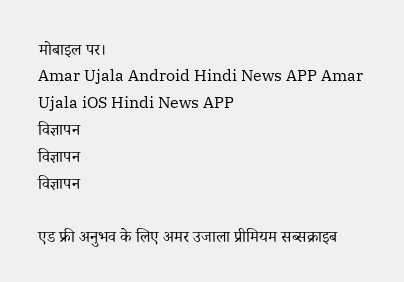मोबाइल पर।
Amar Ujala Android Hindi News APP Amar Ujala iOS Hindi News APP
विज्ञापन
विज्ञापन
विज्ञापन

एड फ्री अनुभव के लिए अमर उजाला प्रीमियम सब्सक्राइब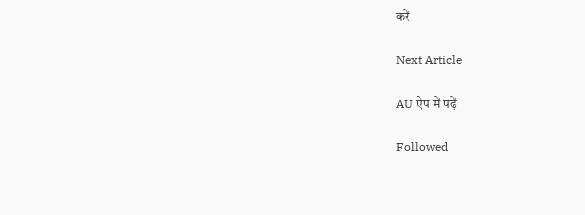करें

Next Article

AU ऐप में पढ़ें

Followed